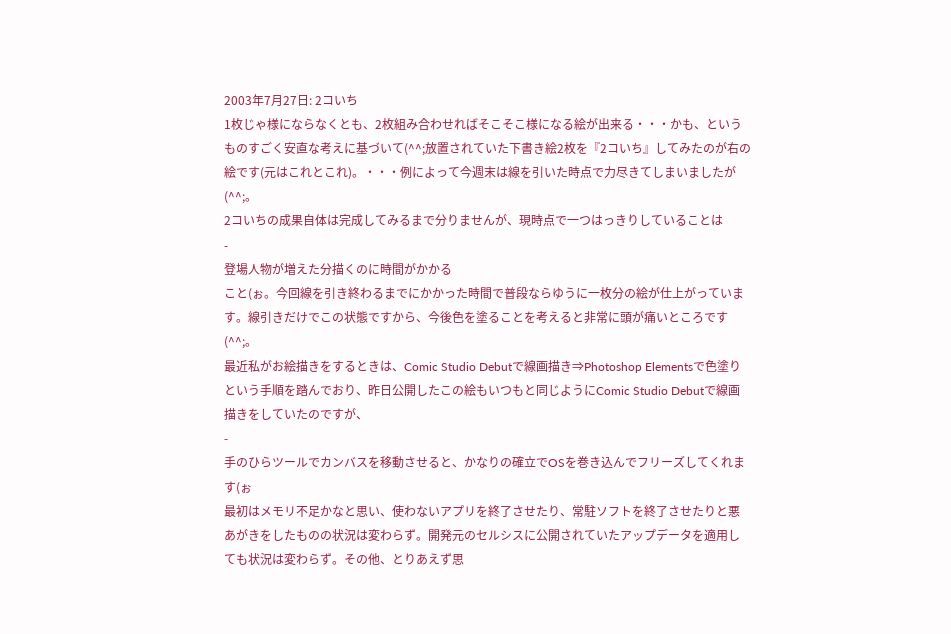2003年7月27日: 2コいち
1枚じゃ様にならなくとも、2枚組み合わせればそこそこ様になる絵が出来る・・・かも、というものすごく安直な考えに基づいて(^^;放置されていた下書き絵2枚を『2コいち』してみたのが右の絵です(元はこれとこれ)。・・・例によって今週末は線を引いた時点で力尽きてしまいましたが(^^;。
2コいちの成果自体は完成してみるまで分りませんが、現時点で一つはっきりしていることは
-
登場人物が増えた分描くのに時間がかかる
こと(ぉ。今回線を引き終わるまでにかかった時間で普段ならゆうに一枚分の絵が仕上がっています。線引きだけでこの状態ですから、今後色を塗ることを考えると非常に頭が痛いところです(^^;。
最近私がお絵描きをするときは、Comic Studio Debutで線画描き⇒Photoshop Elementsで色塗りという手順を踏んでおり、昨日公開したこの絵もいつもと同じようにComic Studio Debutで線画描きをしていたのですが、
-
手のひらツールでカンバスを移動させると、かなりの確立でOSを巻き込んでフリーズしてくれます(ぉ
最初はメモリ不足かなと思い、使わないアプリを終了させたり、常駐ソフトを終了させたりと悪あがきをしたものの状況は変わらず。開発元のセルシスに公開されていたアップデータを適用しても状況は変わらず。その他、とりあえず思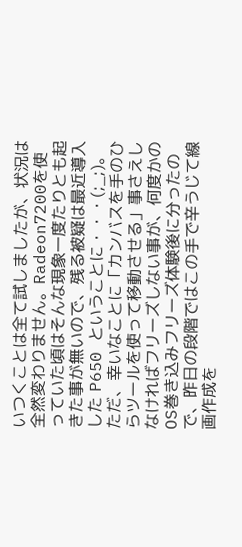いつくことは全て試しましたが、状況は全然変わりません。Radeon7200を使っていた頃はそんな現象一度たりとも起きた事が無いので、残る被疑は最近導入した P650 ということに・・・(;_;)。
ただ、幸いなことに「カンバスを手のひらツールを使って移動させる」事さえしなければフリーズしない事が、何度かのOS巻き込みフリーズ体験後に分ったので、昨日の段階ではこの手で辛うじて線画作成を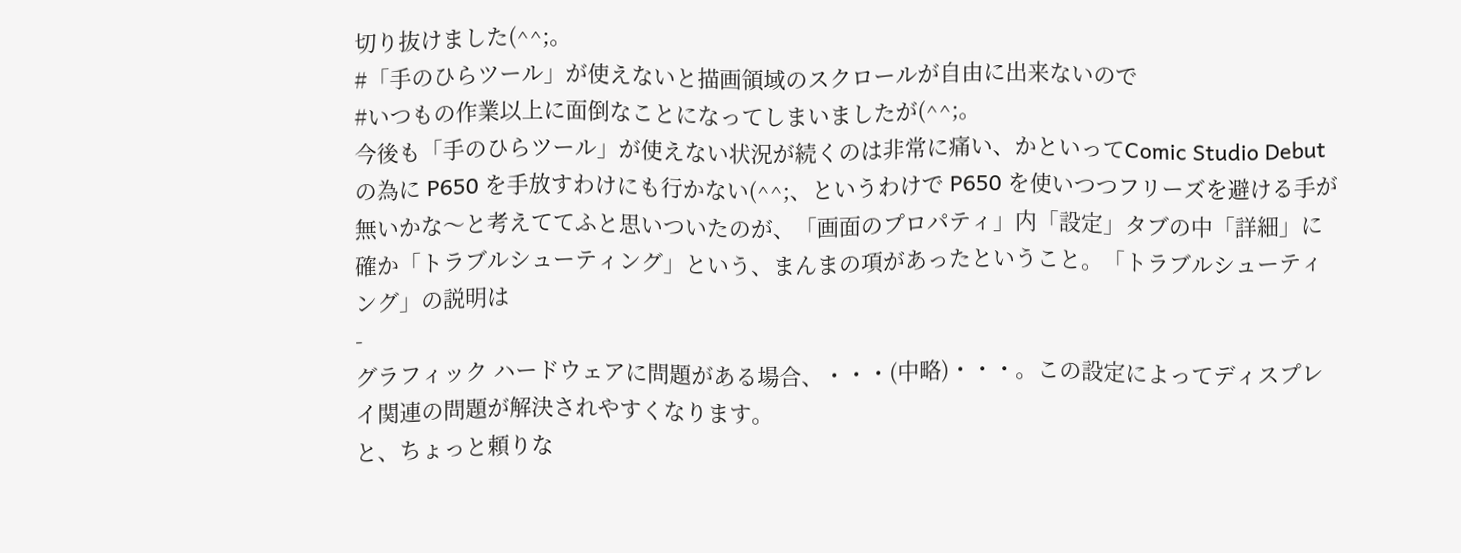切り抜けました(^^;。
#「手のひらツール」が使えないと描画領域のスクロールが自由に出来ないので
#いつもの作業以上に面倒なことになってしまいましたが(^^;。
今後も「手のひらツール」が使えない状況が続くのは非常に痛い、かといってComic Studio Debutの為に P650 を手放すわけにも行かない(^^;、というわけで P650 を使いつつフリーズを避ける手が無いかな〜と考えててふと思いついたのが、「画面のプロパティ」内「設定」タブの中「詳細」に確か「トラブルシューティング」という、まんまの項があったということ。「トラブルシューティング」の説明は
-
グラフィック ハードウェアに問題がある場合、・・・(中略)・・・。この設定によってディスプレイ関連の問題が解決されやすくなります。
と、ちょっと頼りな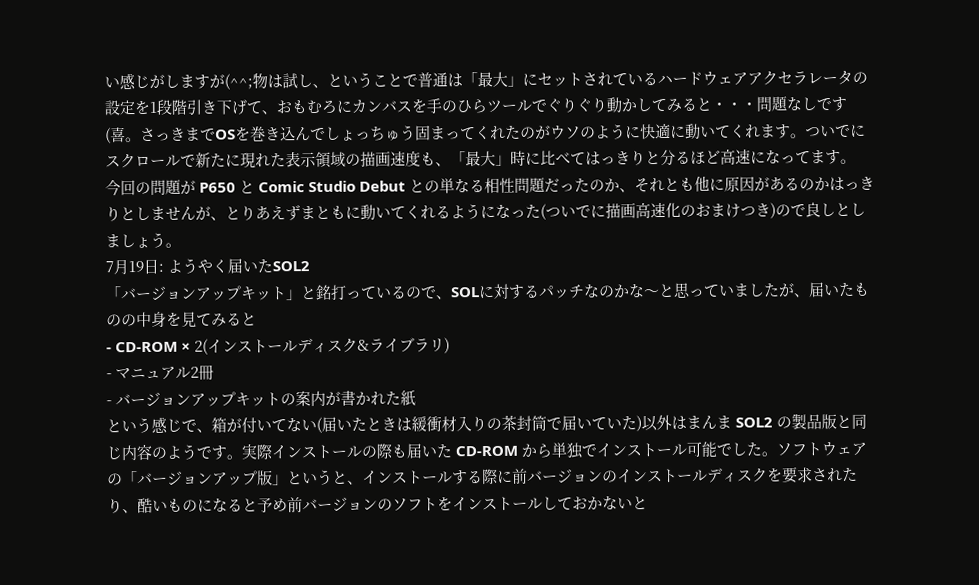い感じがしますが(^^;物は試し、ということで普通は「最大」にセットされているハードウェアアクセラレータの設定を1段階引き下げて、おもむろにカンバスを手のひらツールでぐりぐり動かしてみると・・・問題なしです(喜。さっきまでOSを巻き込んでしょっちゅう固まってくれたのがウソのように快適に動いてくれます。ついでにスクロールで新たに現れた表示領域の描画速度も、「最大」時に比べてはっきりと分るほど高速になってます。
今回の問題が P650 と Comic Studio Debut との単なる相性問題だったのか、それとも他に原因があるのかはっきりとしませんが、とりあえずまともに動いてくれるようになった(ついでに描画高速化のおまけつき)ので良しとしましょう。
7月19日: ようやく届いたSOL2
「バージョンアップキット」と銘打っているので、SOLに対するパッチなのかな〜と思っていましたが、届いたものの中身を見てみると
- CD-ROM × 2(インストールディスク&ライブラリ)
- マニュアル2冊
- バージョンアップキットの案内が書かれた紙
という感じで、箱が付いてない(届いたときは緩衝材入りの茶封筒で届いていた)以外はまんま SOL2 の製品版と同じ内容のようです。実際インストールの際も届いた CD-ROM から単独でインストール可能でした。ソフトウェアの「バージョンアップ版」というと、インストールする際に前バージョンのインストールディスクを要求されたり、酷いものになると予め前バージョンのソフトをインストールしておかないと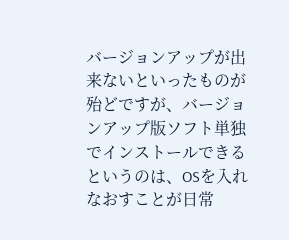バージョンアップが出来ないといったものが殆どですが、バージョンアップ版ソフト単独でインストールできるというのは、OSを入れなおすことが日常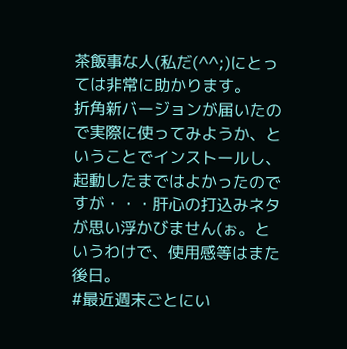茶飯事な人(私だ(^^;)にとっては非常に助かります。
折角新バージョンが届いたので実際に使ってみようか、ということでインストールし、起動したまではよかったのですが・・・肝心の打込みネタが思い浮かびません(ぉ。というわけで、使用感等はまた後日。
#最近週末ごとにい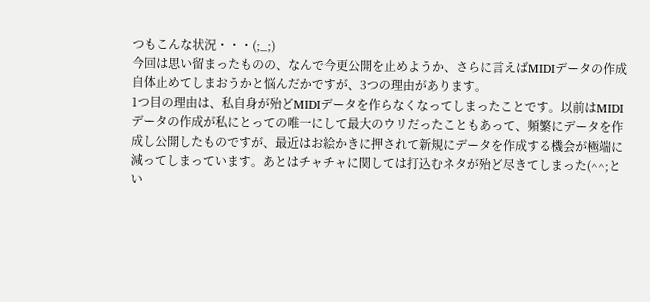つもこんな状況・・・(;_;)
今回は思い留まったものの、なんで今更公開を止めようか、さらに言えばMIDIデータの作成自体止めてしまおうかと悩んだかですが、3つの理由があります。
1つ目の理由は、私自身が殆どMIDIデータを作らなくなってしまったことです。以前はMIDIデータの作成が私にとっての唯一にして最大のウリだったこともあって、頻繁にデータを作成し公開したものですが、最近はお絵かきに押されて新規にデータを作成する機会が極端に減ってしまっています。あとはチャチャに関しては打込むネタが殆ど尽きてしまった(^^;とい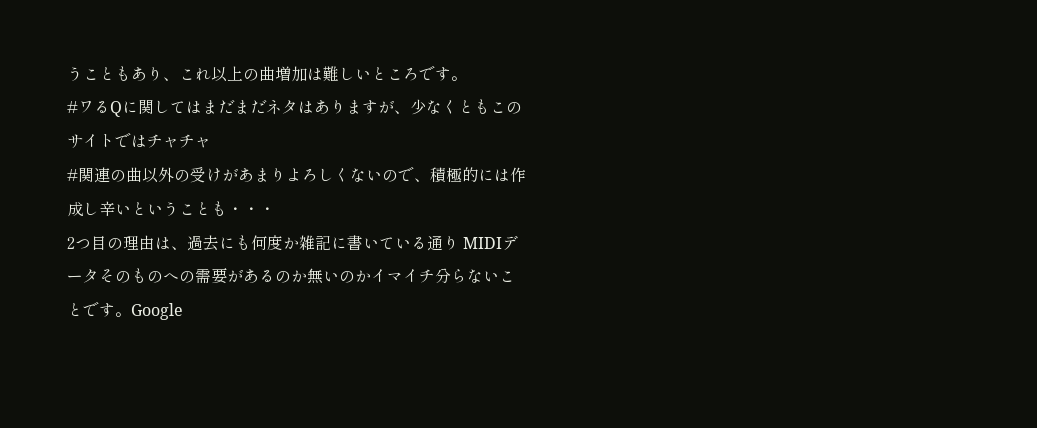うこともあり、これ以上の曲増加は難しいところです。
#ワるQに関してはまだまだネタはありますが、少なくともこのサイトではチャチャ
#関連の曲以外の受けがあまりよろしくないので、積極的には作成し辛いということも・・・
2つ目の理由は、過去にも何度か雑記に書いている通り MIDIデータそのものへの需要があるのか無いのかイマイチ分らないことです。Google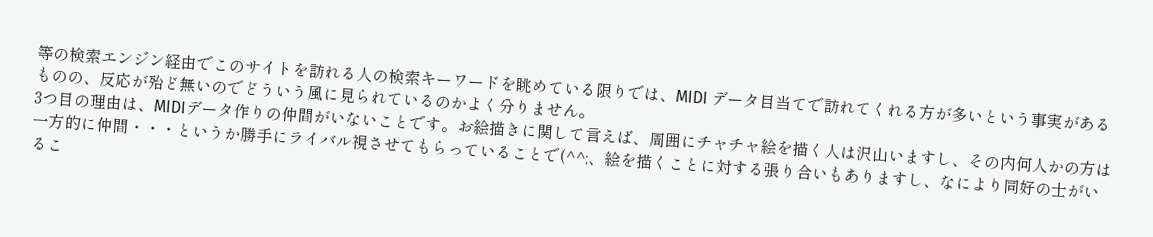等の検索エンジン経由でこのサイトを訪れる人の検索キーワードを眺めている限りでは、MIDI データ目当てで訪れてくれる方が多いという事実があるものの、反応が殆ど無いのでどういう風に見られているのかよく分りません。
3つ目の理由は、MIDIデータ作りの仲間がいないことです。お絵描きに関して言えば、周囲にチャチャ絵を描く人は沢山いますし、その内何人かの方は一方的に仲間・・・というか勝手にライバル視させてもらっていることで(^^;、絵を描くことに対する張り合いもありますし、なにより同好の士がいるこ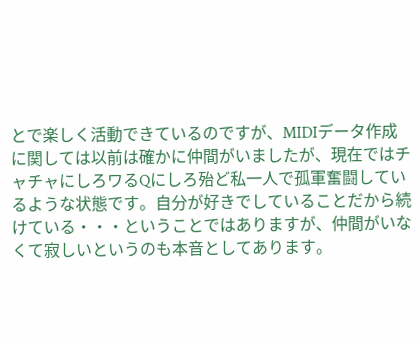とで楽しく活動できているのですが、MIDIデータ作成に関しては以前は確かに仲間がいましたが、現在ではチャチャにしろワるQにしろ殆ど私一人で孤軍奮闘しているような状態です。自分が好きでしていることだから続けている・・・ということではありますが、仲間がいなくて寂しいというのも本音としてあります。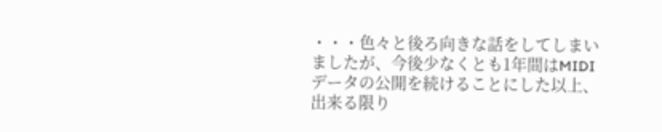・・・色々と後ろ向きな話をしてしまいましたが、今後少なくとも1年間はMIDIデータの公開を続けることにした以上、出来る限り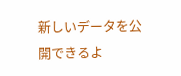新しいデータを公開できるよ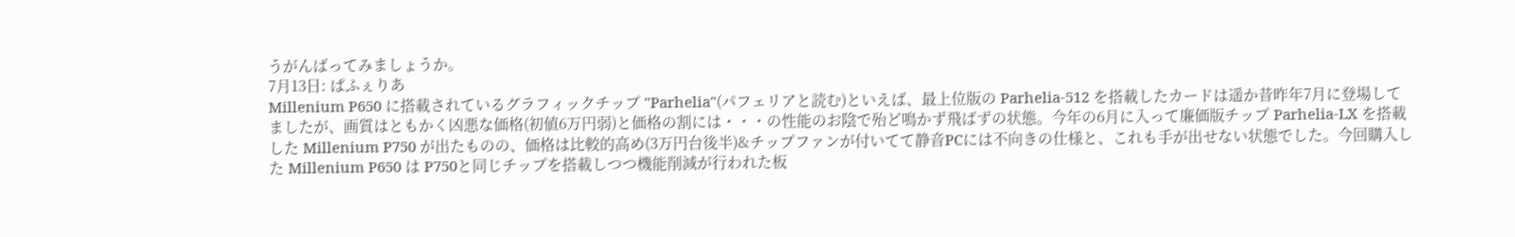うがんばってみましょうか。
7月13日: ぱふぇりあ
Millenium P650 に搭載されているグラフィックチップ "Parhelia"(パフェリアと読む)といえば、最上位版の Parhelia-512 を搭載したカードは遥か昔昨年7月に登場してましたが、画質はともかく凶悪な価格(初値6万円弱)と価格の割には・・・の性能のお陰で殆ど鳴かず飛ばずの状態。今年の6月に入って廉価版チップ Parhelia-LX を搭載した Millenium P750 が出たものの、価格は比較的高め(3万円台後半)&チップファンが付いてて静音PCには不向きの仕様と、これも手が出せない状態でした。今回購入した Millenium P650 は P750と同じチップを搭載しつつ機能削減が行われた板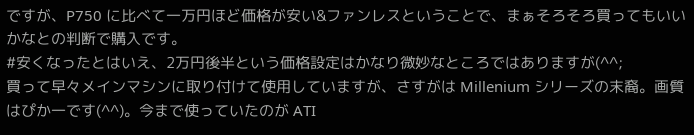ですが、P750 に比べて一万円ほど価格が安い&ファンレスということで、まぁそろそろ買ってもいいかなとの判断で購入です。
#安くなったとはいえ、2万円後半という価格設定はかなり微妙なところではありますが(^^;
買って早々メインマシンに取り付けて使用していますが、さすがは Millenium シリーズの末裔。画質はぴか一です(^^)。今まで使っていたのが ATI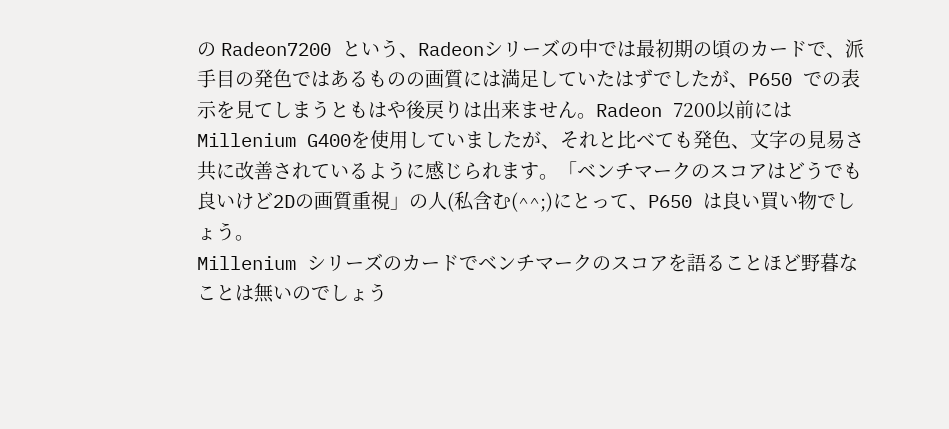の Radeon7200 という、Radeonシリーズの中では最初期の頃のカードで、派手目の発色ではあるものの画質には満足していたはずでしたが、P650 での表示を見てしまうともはや後戻りは出来ません。Radeon 7200以前には Millenium G400を使用していましたが、それと比べても発色、文字の見易さ共に改善されているように感じられます。「ベンチマークのスコアはどうでも良いけど2Dの画質重視」の人(私含む(^^;)にとって、P650 は良い買い物でしょう。
Millenium シリーズのカードでベンチマークのスコアを語ることほど野暮なことは無いのでしょう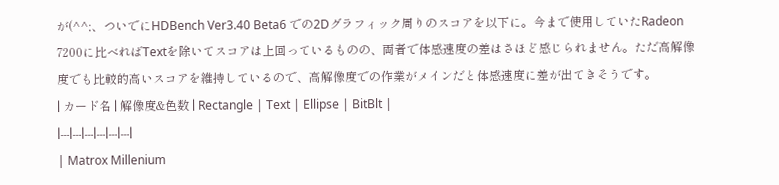が(^^;、ついでにHDBench Ver3.40 Beta6 での2Dグラフィック周りのスコアを以下に。今まで使用していたRadeon 7200に比べればTextを除いてスコアは上回っているものの、両者で体感速度の差はさほど感じられません。ただ高解像度でも比較的高いスコアを維持しているので、高解像度での作業がメインだと体感速度に差が出てきそうです。
| カード名 | 解像度&色数 | Rectangle | Text | Ellipse | BitBlt |
|---|---|---|---|---|---|
| Matrox Millenium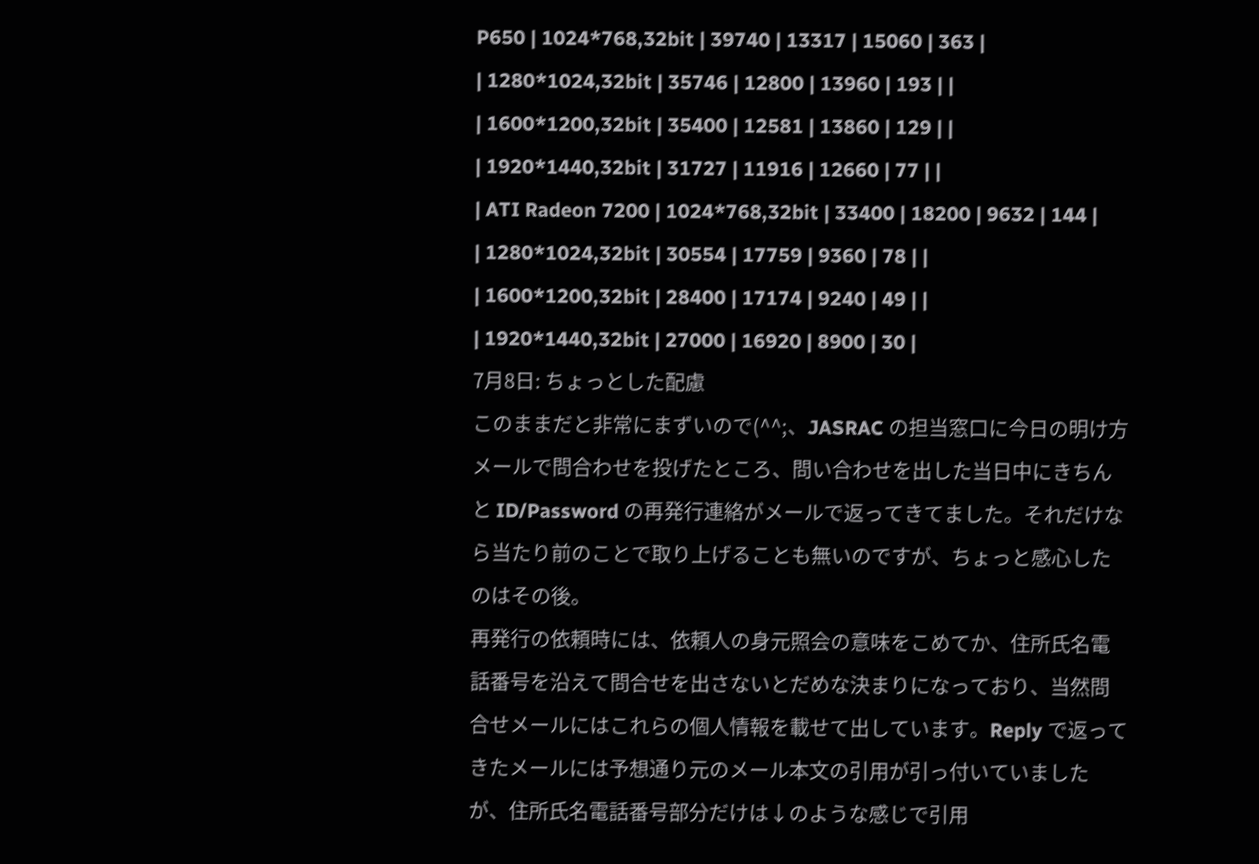P650 | 1024*768,32bit | 39740 | 13317 | 15060 | 363 |
| 1280*1024,32bit | 35746 | 12800 | 13960 | 193 | |
| 1600*1200,32bit | 35400 | 12581 | 13860 | 129 | |
| 1920*1440,32bit | 31727 | 11916 | 12660 | 77 | |
| ATI Radeon 7200 | 1024*768,32bit | 33400 | 18200 | 9632 | 144 |
| 1280*1024,32bit | 30554 | 17759 | 9360 | 78 | |
| 1600*1200,32bit | 28400 | 17174 | 9240 | 49 | |
| 1920*1440,32bit | 27000 | 16920 | 8900 | 30 |
7月8日: ちょっとした配慮
このままだと非常にまずいので(^^;、JASRAC の担当窓口に今日の明け方メールで問合わせを投げたところ、問い合わせを出した当日中にきちんと ID/Password の再発行連絡がメールで返ってきてました。それだけなら当たり前のことで取り上げることも無いのですが、ちょっと感心したのはその後。
再発行の依頼時には、依頼人の身元照会の意味をこめてか、住所氏名電話番号を沿えて問合せを出さないとだめな決まりになっており、当然問合せメールにはこれらの個人情報を載せて出しています。Reply で返ってきたメールには予想通り元のメール本文の引用が引っ付いていましたが、住所氏名電話番号部分だけは↓のような感じで引用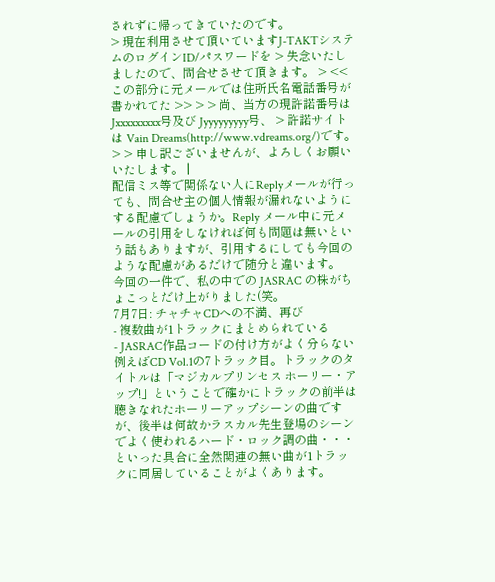されずに帰ってきていたのです。
> 現在利用させて頂いていますJ-TAKTシステムのログインID/パスワードを > 失念いたしましたので、問合せさせて頂きます。 > << この部分に元メールでは住所氏名電話番号が書かれてた >> > > 尚、当方の現許諾番号は Jxxxxxxxxx号及び Jyyyyyyyyy号、 > 許諾サイトは Vain Dreams(http://www.vdreams.org/)です。 > > 申し訳ございませんが、よろしくお願いいたします。 |
配信ミス等で関係ない人にReplyメールが行っても、問合せ主の個人情報が漏れないようにする配慮でしょうか。Reply メール中に元メールの引用をしなければ何も問題は無いという話もありますが、引用するにしても今回のような配慮があるだけで随分と違います。
今回の一件で、私の中での JASRAC の株がちょこっとだけ上がりました(笑。
7月7日: チャチャCDへの不満、再び
- 複数曲が1トラックにまとめられている
- JASRAC作品コードの付け方がよく分らない
例えばCD Vol.1の7トラック目。トラックのタイトルは「マジカルプリンセス ホーリー・アップ!」ということで確かにトラックの前半は聴きなれたホーリーアップシーンの曲ですが、後半は何故かラスカル先生登場のシーンでよく使われるハード・ロック調の曲・・・といった具合に全然関連の無い曲が1トラックに同居していることがよくあります。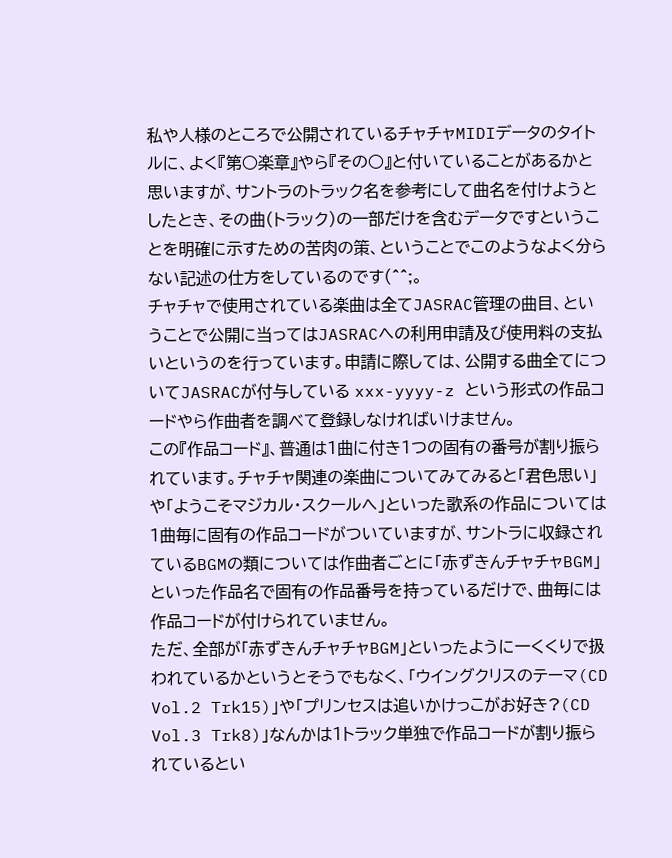私や人様のところで公開されているチャチャMIDIデータのタイトルに、よく『第○楽章』やら『その○』と付いていることがあるかと思いますが、サントラのトラック名を参考にして曲名を付けようとしたとき、その曲(トラック)の一部だけを含むデータですということを明確に示すための苦肉の策、ということでこのようなよく分らない記述の仕方をしているのです(^^;。
チャチャで使用されている楽曲は全てJASRAC管理の曲目、ということで公開に当ってはJASRACへの利用申請及び使用料の支払いというのを行っています。申請に際しては、公開する曲全てについてJASRACが付与している xxx-yyyy-z という形式の作品コードやら作曲者を調べて登録しなければいけません。
この『作品コード』、普通は1曲に付き1つの固有の番号が割り振られています。チャチャ関連の楽曲についてみてみると「君色思い」や「ようこそマジカル・スクールへ」といった歌系の作品については1曲毎に固有の作品コードがついていますが、サントラに収録されているBGMの類については作曲者ごとに「赤ずきんチャチャBGM」といった作品名で固有の作品番号を持っているだけで、曲毎には作品コードが付けられていません。
ただ、全部が「赤ずきんチャチャBGM」といったように一くくりで扱われているかというとそうでもなく、「ウイングクリスのテーマ(CD Vol.2 Trk15)」や「プリンセスは追いかけっこがお好き?(CD Vol.3 Trk8)」なんかは1トラック単独で作品コードが割り振られているとい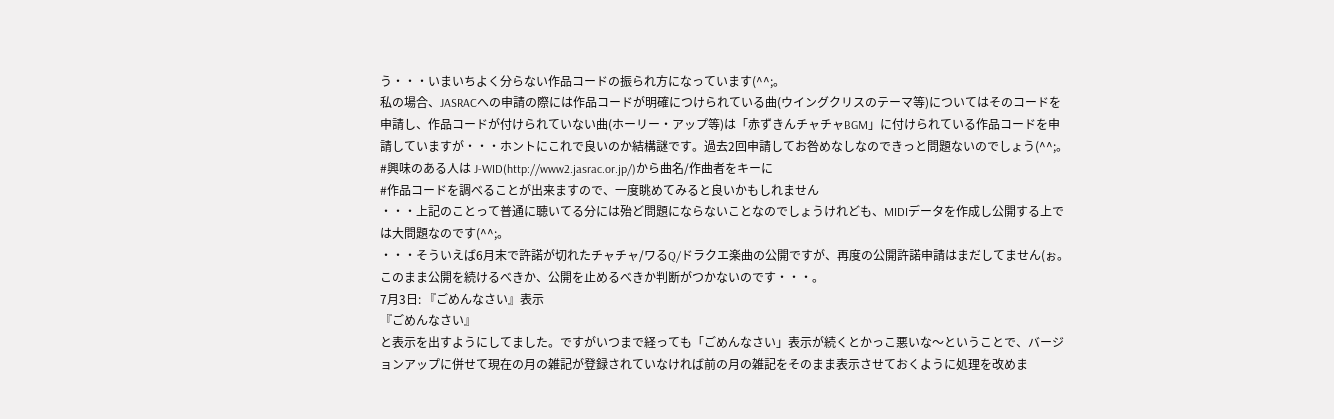う・・・いまいちよく分らない作品コードの振られ方になっています(^^;。
私の場合、JASRACへの申請の際には作品コードが明確につけられている曲(ウイングクリスのテーマ等)についてはそのコードを申請し、作品コードが付けられていない曲(ホーリー・アップ等)は「赤ずきんチャチャBGM」に付けられている作品コードを申請していますが・・・ホントにこれで良いのか結構謎です。過去2回申請してお咎めなしなのできっと問題ないのでしょう(^^;。
#興味のある人は J-WID(http://www2.jasrac.or.jp/)から曲名/作曲者をキーに
#作品コードを調べることが出来ますので、一度眺めてみると良いかもしれません
・・・上記のことって普通に聴いてる分には殆ど問題にならないことなのでしょうけれども、MIDIデータを作成し公開する上では大問題なのです(^^;。
・・・そういえば6月末で許諾が切れたチャチャ/ワるQ/ドラクエ楽曲の公開ですが、再度の公開許諾申請はまだしてません(ぉ。このまま公開を続けるべきか、公開を止めるべきか判断がつかないのです・・・。
7月3日: 『ごめんなさい』表示
『ごめんなさい』
と表示を出すようにしてました。ですがいつまで経っても「ごめんなさい」表示が続くとかっこ悪いな〜ということで、バージョンアップに併せて現在の月の雑記が登録されていなければ前の月の雑記をそのまま表示させておくように処理を改めま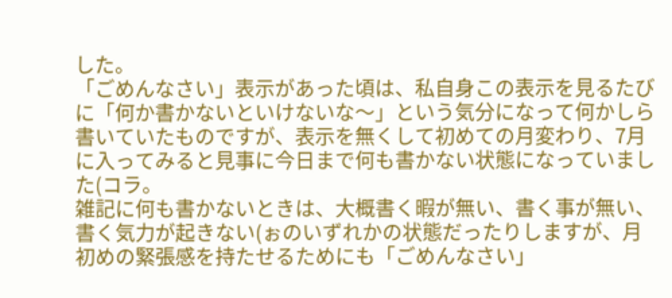した。
「ごめんなさい」表示があった頃は、私自身この表示を見るたびに「何か書かないといけないな〜」という気分になって何かしら書いていたものですが、表示を無くして初めての月変わり、7月に入ってみると見事に今日まで何も書かない状態になっていました(コラ。
雑記に何も書かないときは、大概書く暇が無い、書く事が無い、書く気力が起きない(ぉのいずれかの状態だったりしますが、月初めの緊張感を持たせるためにも「ごめんなさい」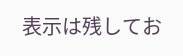表示は残してお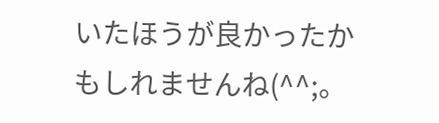いたほうが良かったかもしれませんね(^^;。